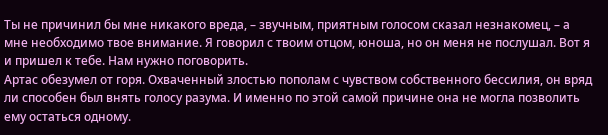Ты не причинил бы мне никакого вреда, – звучным, приятным голосом сказал незнакомец, – а мне необходимо твое внимание. Я говорил с твоим отцом, юноша, но он меня не послушал. Вот я и пришел к тебе. Нам нужно поговорить.
Артас обезумел от горя. Охваченный злостью пополам с чувством собственного бессилия, он вряд ли способен был внять голосу разума. И именно по этой самой причине она не могла позволить ему остаться одному.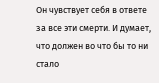Он чувствует себя в ответе за все эти смерти. И думает, что должен во что бы то ни стало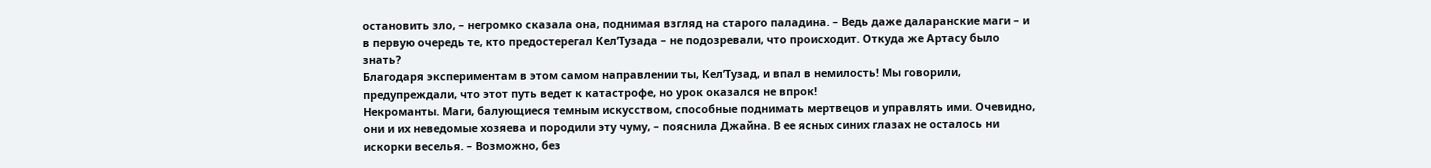остановить зло, – негромко сказала она, поднимая взгляд на старого паладина. – Ведь даже даларанские маги – и в первую очередь те, кто предостерегал Кел’Тузада – не подозревали, что происходит. Откуда же Артасу было знать?
Благодаря экспериментам в этом самом направлении ты, Кел’Тузад, и впал в немилость! Мы говорили, предупреждали, что этот путь ведет к катастрофе, но урок оказался не впрок!
Некроманты. Маги, балующиеся темным искусством, способные поднимать мертвецов и управлять ими. Очевидно, они и их неведомые хозяева и породили эту чуму, – пояснила Джайна. В ее ясных синих глазах не осталось ни искорки веселья. – Возможно, без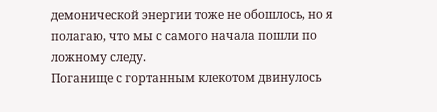демонической энергии тоже не обошлось, но я полагаю, что мы с самого начала пошли по ложному следу.
Поганище с гортанным клекотом двинулось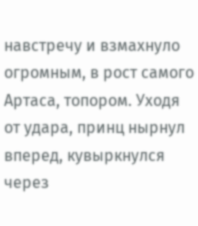навстречу и взмахнуло огромным, в рост самого Артаса, топором. Уходя от удара, принц нырнул вперед, кувыркнулся через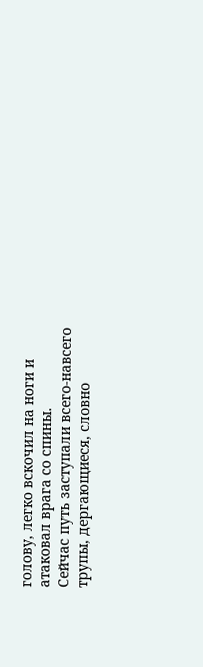голову, легко вскочил на ноги и атаковал врага со спины.
Сейчас путь заступали всего-навсего трупы, дергающиеся, словно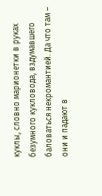куклы, словно марионетки в руках безумного кукловода, вздумавшего баловаться некромантией. Да что там – они и падают в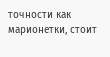точности как марионетки, стоит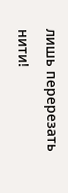лишь перерезать нити!